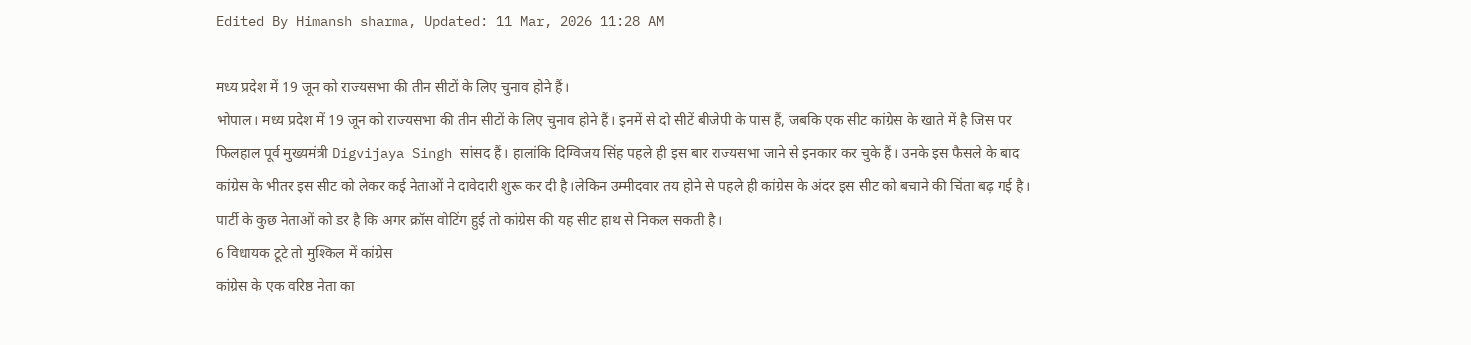Edited By Himansh sharma, Updated: 11 Mar, 2026 11:28 AM

मध्य प्रदेश में 19 जून को राज्यसभा की तीन सीटों के लिए चुनाव होने हैं।
भोपाल। मध्य प्रदेश में 19 जून को राज्यसभा की तीन सीटों के लिए चुनाव होने हैं। इनमें से दो सीटें बीजेपी के पास हैं, जबकि एक सीट कांग्रेस के खाते में है जिस पर फिलहाल पूर्व मुख्यमंत्री Digvijaya Singh सांसद हैं। हालांकि दिग्विजय सिंह पहले ही इस बार राज्यसभा जाने से इनकार कर चुके हैं। उनके इस फैसले के बाद कांग्रेस के भीतर इस सीट को लेकर कई नेताओं ने दावेदारी शुरू कर दी है।लेकिन उम्मीदवार तय होने से पहले ही कांग्रेस के अंदर इस सीट को बचाने की चिंता बढ़ गई है। पार्टी के कुछ नेताओं को डर है कि अगर क्रॉस वोटिंग हुई तो कांग्रेस की यह सीट हाथ से निकल सकती है।
6 विधायक टूटे तो मुश्किल में कांग्रेस
कांग्रेस के एक वरिष्ठ नेता का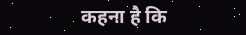कहना है कि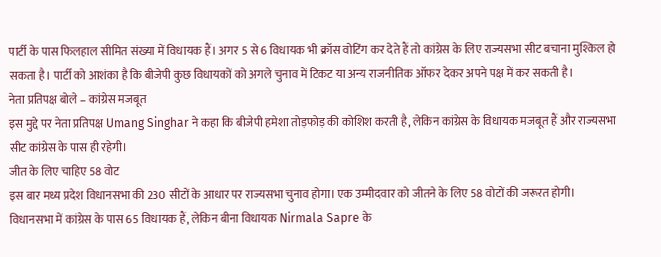पार्टी के पास फिलहाल सीमित संख्या में विधायक हैं। अगर 5 से 6 विधायक भी क्रॉस वोटिंग कर देते हैं तो कांग्रेस के लिए राज्यसभा सीट बचाना मुश्किल हो सकता है। पार्टी को आशंका है कि बीजेपी कुछ विधायकों को अगले चुनाव में टिकट या अन्य राजनीतिक ऑफर देकर अपने पक्ष में कर सकती है।
नेता प्रतिपक्ष बोले – कांग्रेस मजबूत
इस मुद्दे पर नेता प्रतिपक्ष Umang Singhar ने कहा कि बीजेपी हमेशा तोड़फोड़ की कोशिश करती है, लेकिन कांग्रेस के विधायक मजबूत हैं और राज्यसभा सीट कांग्रेस के पास ही रहेगी।
जीत के लिए चाहिए 58 वोट
इस बार मध्य प्रदेश विधानसभा की 230 सीटों के आधार पर राज्यसभा चुनाव होगा। एक उम्मीदवार को जीतने के लिए 58 वोटों की जरूरत होगी।
विधानसभा में कांग्रेस के पास 65 विधायक हैं, लेकिन बीना विधायक Nirmala Sapre के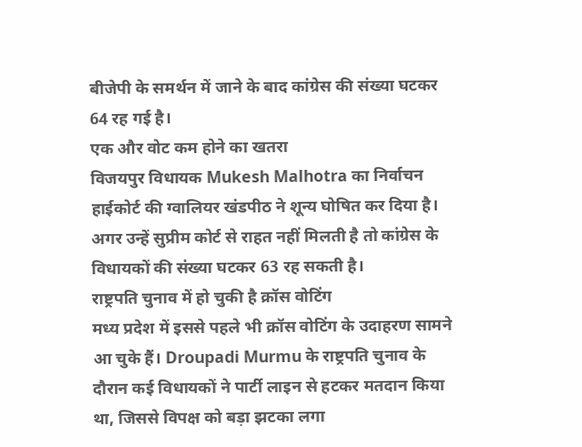बीजेपी के समर्थन में जाने के बाद कांग्रेस की संख्या घटकर 64 रह गई है।
एक और वोट कम होने का खतरा
विजयपुर विधायक Mukesh Malhotra का निर्वाचन हाईकोर्ट की ग्वालियर खंडपीठ ने शून्य घोषित कर दिया है। अगर उन्हें सुप्रीम कोर्ट से राहत नहीं मिलती है तो कांग्रेस के विधायकों की संख्या घटकर 63 रह सकती है।
राष्ट्रपति चुनाव में हो चुकी है क्रॉस वोटिंग
मध्य प्रदेश में इससे पहले भी क्रॉस वोटिंग के उदाहरण सामने आ चुके हैं। Droupadi Murmu के राष्ट्रपति चुनाव के दौरान कई विधायकों ने पार्टी लाइन से हटकर मतदान किया था, जिससे विपक्ष को बड़ा झटका लगा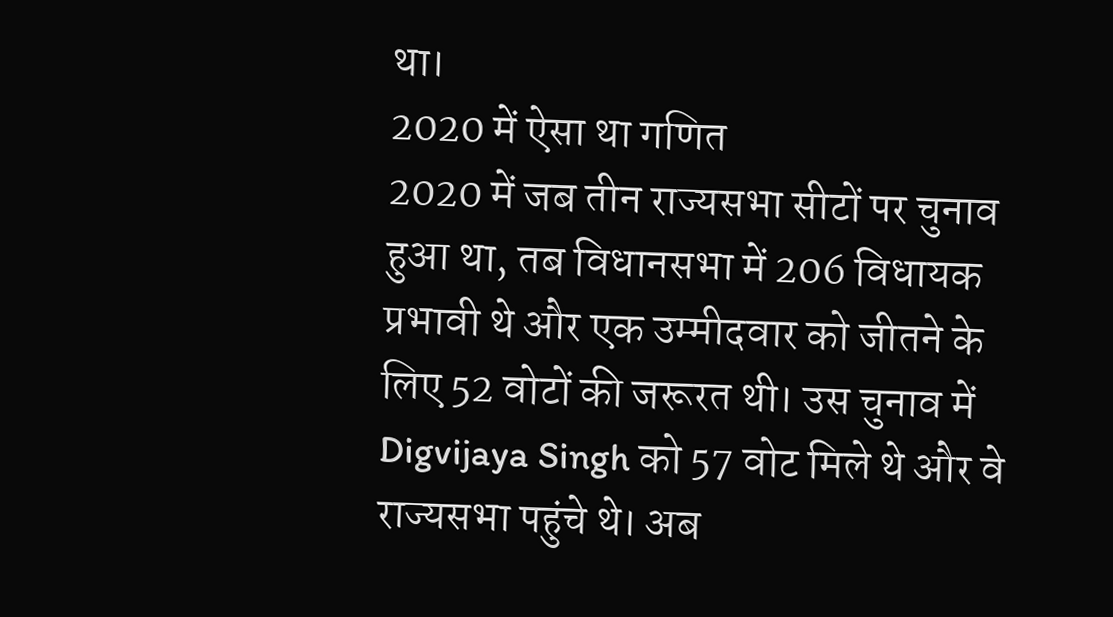था।
2020 में ऐसा था गणित
2020 में जब तीन राज्यसभा सीटों पर चुनाव हुआ था, तब विधानसभा में 206 विधायक प्रभावी थे और एक उम्मीदवार को जीतने के लिए 52 वोटों की जरूरत थी। उस चुनाव में Digvijaya Singh को 57 वोट मिले थे और वे राज्यसभा पहुंचे थे। अब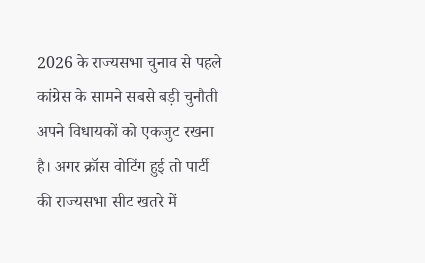2026 के राज्यसभा चुनाव से पहले कांग्रेस के सामने सबसे बड़ी चुनौती अपने विधायकों को एकजुट रखना है। अगर क्रॉस वोटिंग हुई तो पार्टी की राज्यसभा सीट खतरे में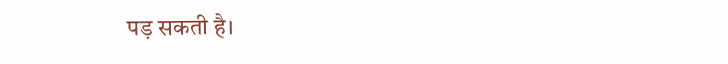पड़ सकती है।